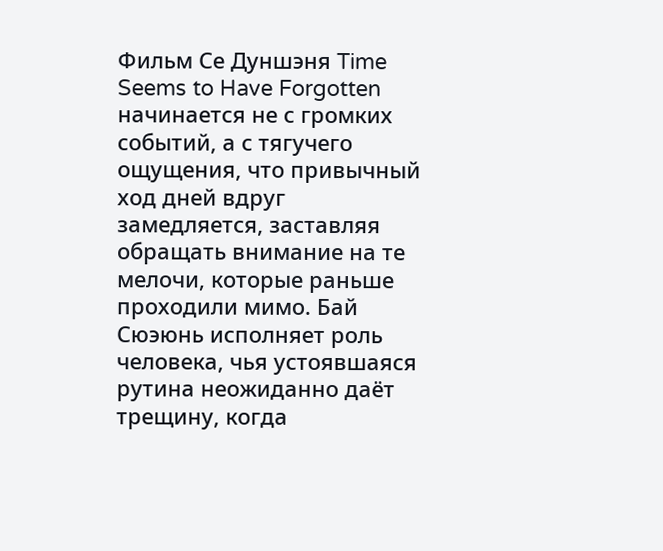Фильм Се Дуншэня Time Seems to Have Forgotten начинается не с громких событий, а с тягучего ощущения, что привычный ход дней вдруг замедляется, заставляя обращать внимание на те мелочи, которые раньше проходили мимо. Бай Сюэюнь исполняет роль человека, чья устоявшаяся рутина неожиданно даёт трещину, когда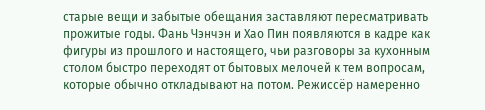старые вещи и забытые обещания заставляют пересматривать прожитые годы. Фань Чэнчэн и Хао Пин появляются в кадре как фигуры из прошлого и настоящего, чьи разговоры за кухонным столом быстро переходят от бытовых мелочей к тем вопросам, которые обычно откладывают на потом. Режиссёр намеренно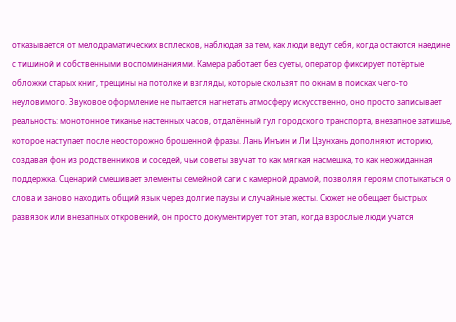отказывается от мелодраматических всплесков, наблюдая за тем, как люди ведут себя, когда остаются наедине с тишиной и собственными воспоминаниями. Камера работает без суеты, оператор фиксирует потёртые обложки старых книг, трещины на потолке и взгляды, которые скользят по окнам в поисках чего-то неуловимого. Звуковое оформление не пытается нагнетать атмосферу искусственно, оно просто записывает реальность: монотонное тиканье настенных часов, отдалённый гул городского транспорта, внезапное затишье, которое наступает после неосторожно брошенной фразы. Лань Инъин и Ли Цзунхань дополняют историю, создавая фон из родственников и соседей, чьи советы звучат то как мягкая насмешка, то как неожиданная поддержка. Сценарий смешивает элементы семейной саги с камерной драмой, позволяя героям спотыкаться о слова и заново находить общий язык через долгие паузы и случайные жесты. Сюжет не обещает быстрых развязок или внезапных откровений, он просто документирует тот этап, когда взрослые люди учатся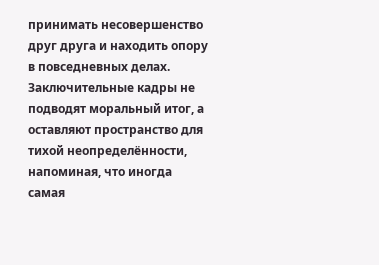принимать несовершенство друг друга и находить опору в повседневных делах. Заключительные кадры не подводят моральный итог, а оставляют пространство для тихой неопределённости, напоминая, что иногда самая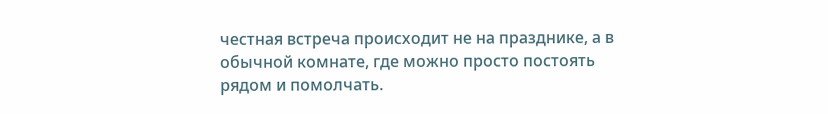честная встреча происходит не на празднике, а в обычной комнате, где можно просто постоять рядом и помолчать.